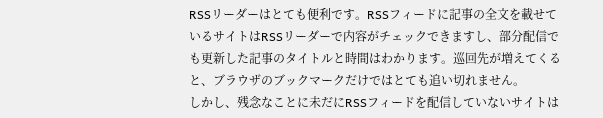RSSリーダーはとても便利です。RSSフィードに記事の全文を載せているサイトはRSSリーダーで内容がチェックできますし、部分配信でも更新した記事のタイトルと時間はわかります。巡回先が増えてくると、ブラウザのブックマークだけではとても追い切れません。
しかし、残念なことに未だにRSSフィードを配信していないサイトは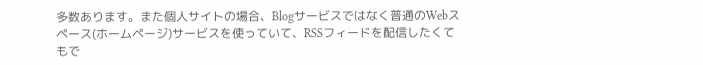多数あります。また個人サイトの場合、Blogサービスではなく普通のWebスペース(ホームページ)サービスを使っていて、RSSフィードを配信したくてもで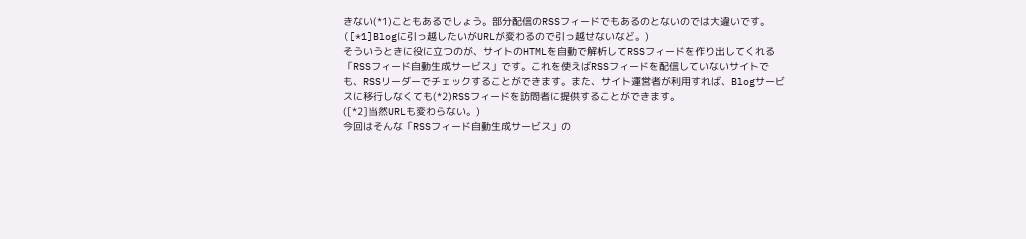きない(*1)こともあるでしょう。部分配信のRSSフィードでもあるのとないのでは大違いです。
([*1]Blogに引っ越したいがURLが変わるので引っ越せないなど。)
そういうときに役に立つのが、サイトのHTMLを自動で解析してRSSフィードを作り出してくれる「RSSフィード自動生成サービス」です。これを使えばRSSフィードを配信していないサイトでも、RSSリーダーでチェックすることができます。また、サイト運営者が利用すれば、Blogサービスに移行しなくても(*2)RSSフィードを訪問者に提供することができます。
([*2]当然URLも変わらない。)
今回はそんな「RSSフィード自動生成サービス」の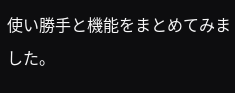使い勝手と機能をまとめてみました。